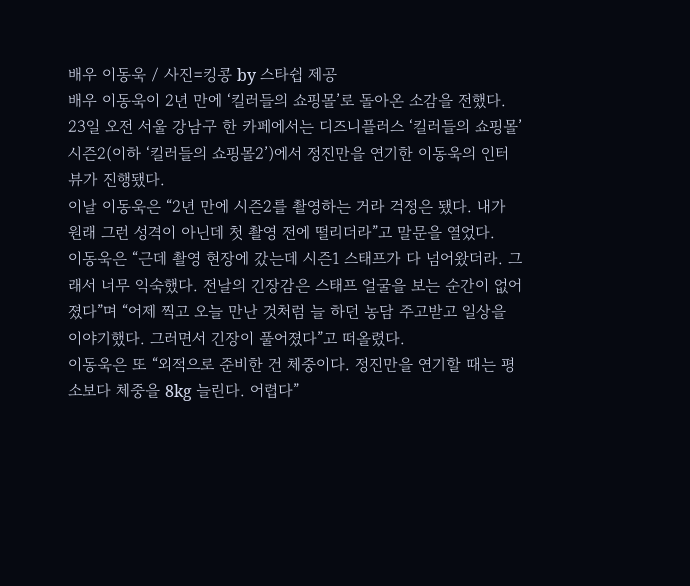배우 이동욱 / 사진=킹콩 by 스타쉽 제공
배우 이동욱이 2년 만에 ‘킬러들의 쇼핑몰’로 돌아온 소감을 전했다.
23일 오전 서울 강남구 한 카페에서는 디즈니플러스 ‘킬러들의 쇼핑몰’ 시즌2(이하 ‘킬러들의 쇼핑몰2’)에서 정진만을 연기한 이동욱의 인터뷰가 진행됐다.
이날 이동욱은 “2년 만에 시즌2를 촬영하는 거라 걱정은 됐다. 내가 원래 그런 성격이 아닌데 첫 촬영 전에 떨리더라”고 말문을 열었다.
이동욱은 “근데 촬영 현장에 갔는데 시즌1 스태프가 다 넘어왔더라. 그래서 너무 익숙했다. 전날의 긴장감은 스태프 얼굴을 보는 순간이 없어졌다”며 “어제 찍고 오늘 만난 것처럼 늘 하던 농담 주고받고 일상을 이야기했다. 그러면서 긴장이 풀어졌다”고 떠올렸다.
이동욱은 또 “외적으로 준비한 건 체중이다. 정진만을 연기할 때는 평소보다 체중을 8kg 늘린다. 어렵다”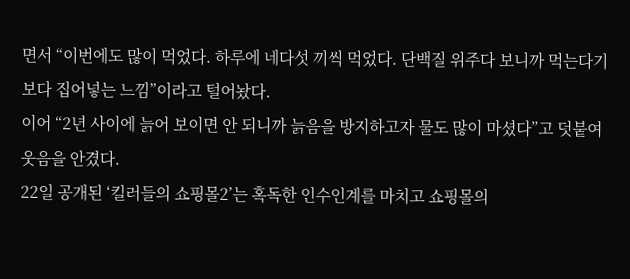면서 “이번에도 많이 먹었다. 하루에 네다섯 끼씩 먹었다. 단백질 위주다 보니까 먹는다기보다 집어넣는 느낌”이라고 털어놨다.
이어 “2년 사이에 늙어 보이면 안 되니까 늙음을 방지하고자 물도 많이 마셨다”고 덧붙여 웃음을 안겼다.
22일 공개된 ‘킬러들의 쇼핑몰2’는 혹독한 인수인계를 마치고 쇼핑몰의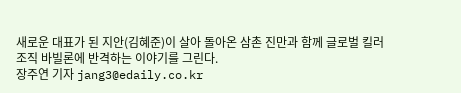새로운 대표가 된 지안(김혜준)이 살아 돌아온 삼촌 진만과 함께 글로벌 킬러 조직 바빌론에 반격하는 이야기를 그린다.
장주연 기자 jang3@edaily.co.kr